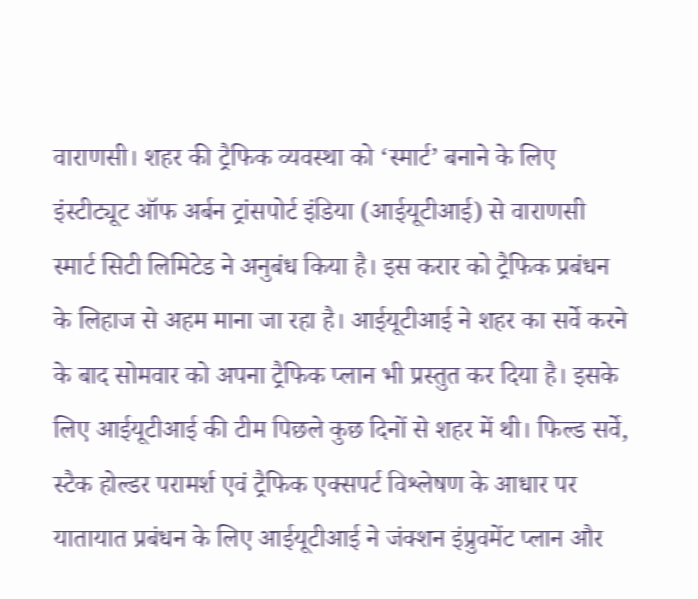वाराणसी। शहर की ट्रैफिक व्यवस्था को ‘स्मार्ट’ बनाने के लिए इंस्टीट्यूट ऑफ अर्बन ट्रांसपोर्ट इंडिया (आईयूटीआई) से वाराणसी स्मार्ट सिटी लिमिटेड ने अनुबंध किया है। इस करार को ट्रैफिक प्रबंधन के लिहाज से अहम माना जा रहा है। आईयूटीआई ने शहर का सर्वे करने के बाद सोमवार को अपना ट्रैफिक प्लान भी प्रस्तुत कर दिया है। इसके लिए आईयूटीआई की टीम पिछले कुछ दिनों से शहर में थी। फिल्ड सर्वे, स्टैक होल्डर परामर्श एवं ट्रैफिक एक्सपर्ट विश्लेषण के आधार पर यातायात प्रबंधन के लिए आईयूटीआई ने जंक्शन इंप्रुवमेंट प्लान और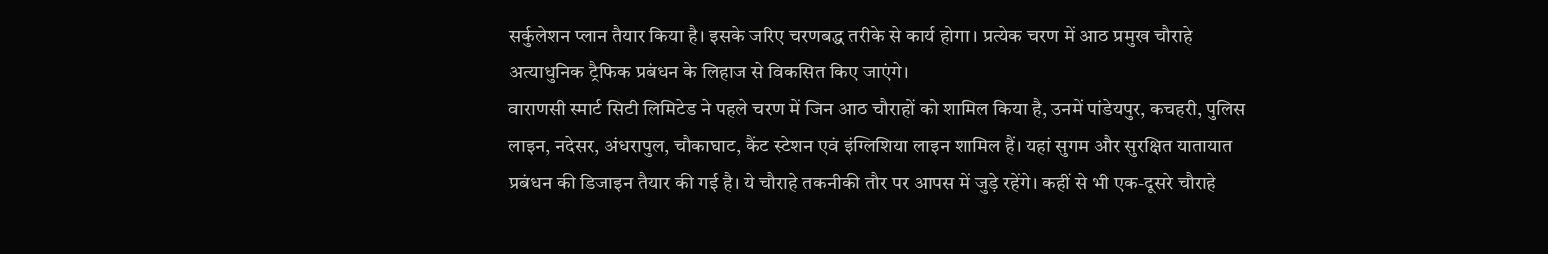सर्कुलेशन प्लान तैयार किया है। इसके जरिए चरणबद्ध तरीके से कार्य होगा। प्रत्येक चरण में आठ प्रमुख चौराहे अत्याधुनिक ट्रैफिक प्रबंधन के लिहाज से विकसित किए जाएंगे।
वाराणसी स्मार्ट सिटी लिमिटेड ने पहले चरण में जिन आठ चौराहों को शामिल किया है, उनमें पांडेयपुर, कचहरी, पुलिस लाइन, नदेसर, अंधरापुल, चौकाघाट, कैंट स्टेशन एवं इंग्लिशिया लाइन शामिल हैं। यहां सुगम और सुरक्षित यातायात प्रबंधन की डिजाइन तैयार की गई है। ये चौराहे तकनीकी तौर पर आपस में जुड़े रहेंगे। कहीं से भी एक-दूसरे चौराहे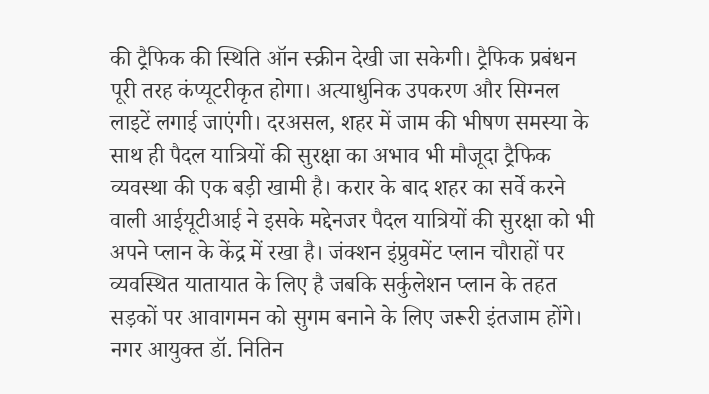की ट्रैफिक की स्थिति ऑन स्क्रीन देखी जा सकेगी। ट्रैफिक प्रबंधन पूरी तरह कंप्यूटरीकृत होगा। अत्याधुनिक उपकरण और सिग्नल लाइटें लगाई जाएंगी। दरअसल, शहर में जाम की भीषण समस्या के साथ ही पैदल यात्रियों की सुरक्षा का अभाव भी मौजूदा ट्रैफिक व्यवस्था की एक बड़ी खामी है। करार के बाद शहर का सर्वे करने वाली आईयूटीआई ने इसके मद्देनजर पैदल यात्रियों की सुरक्षा को भी अपने प्लान के केंद्र में रखा है। जंक्शन इंप्रुवमेंट प्लान चौराहों पर व्यवस्थित यातायात के लिए है जबकि सर्कुलेशन प्लान के तहत सड़कों पर आवागमन को सुगम बनाने के लिए जरूरी इंतजाम होंगे। नगर आयुक्त डॉ. नितिन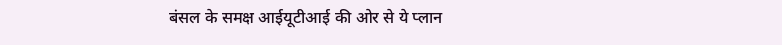बंसल के समक्ष आईयूटीआई की ओर से ये प्लान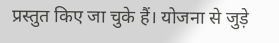प्रस्तुत किए जा चुके हैं। योजना से जुड़े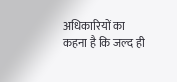अधिकारियों का कहना है कि जल्द ही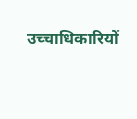उच्चाधिकारियों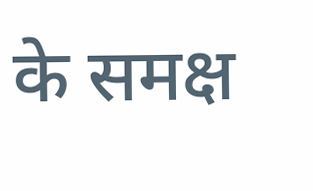के समक्ष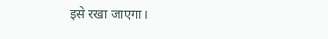इसे रखा जाएगा।